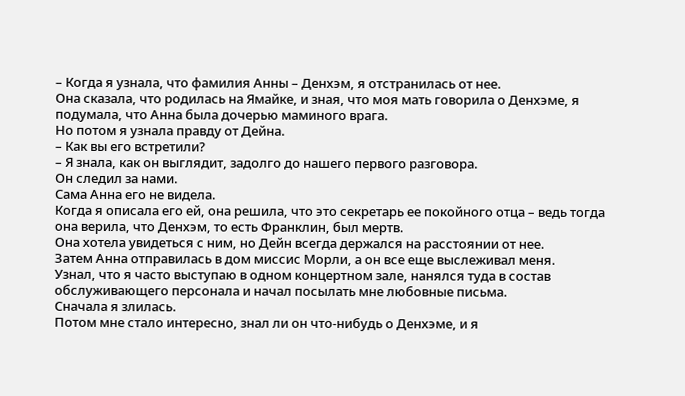– Когда я узнала, что фамилия Анны – Денхэм, я отстранилась от нее.
Она сказала, что родилась на Ямайке, и зная, что моя мать говорила о Денхэме, я подумала, что Анна была дочерью маминого врага.
Но потом я узнала правду от Дейна.
– Как вы его встретили?
– Я знала, как он выглядит, задолго до нашего первого разговора.
Он следил за нами.
Сама Анна его не видела.
Когда я описала его ей, она решила, что это секретарь ее покойного отца – ведь тогда она верила, что Денхэм, то есть Франклин, был мертв.
Она хотела увидеться с ним, но Дейн всегда держался на расстоянии от нее.
Затем Анна отправилась в дом миссис Морли, а он все еще выслеживал меня.
Узнал, что я часто выступаю в одном концертном зале, нанялся туда в состав обслуживающего персонала и начал посылать мне любовные письма.
Сначала я злилась.
Потом мне стало интересно, знал ли он что-нибудь о Денхэме, и я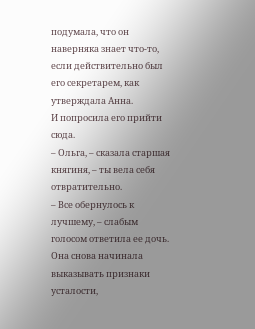подумала, что он наверняка знает что-то, если действительно был его секретарем, как утверждала Анна.
И попросила его прийти сюда.
– Ольга, – сказала старшая княгиня, – ты вела себя отвратительно.
– Все обернулось к лучшему, – слабым голосом ответила ее дочь.
Она снова начинала выказывать признаки усталости,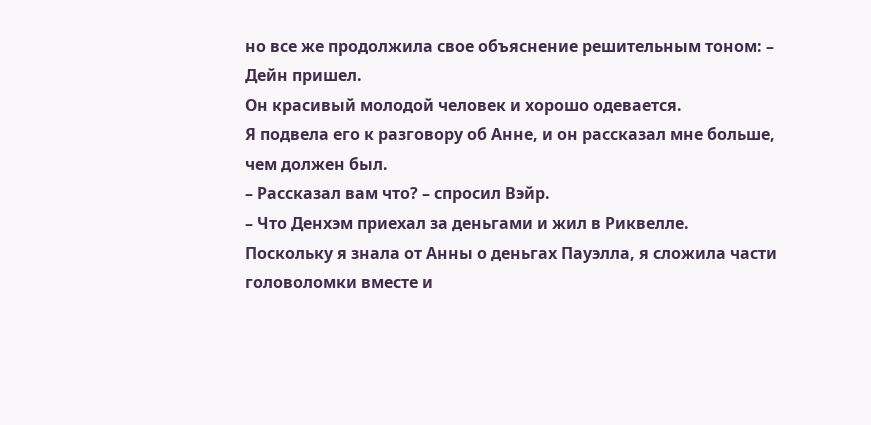но все же продолжила свое объяснение решительным тоном: – Дейн пришел.
Он красивый молодой человек и хорошо одевается.
Я подвела его к разговору об Анне, и он рассказал мне больше, чем должен был.
– Рассказал вам что? – спросил Вэйр.
– Что Денхэм приехал за деньгами и жил в Риквелле.
Поскольку я знала от Анны о деньгах Пауэлла, я сложила части головоломки вместе и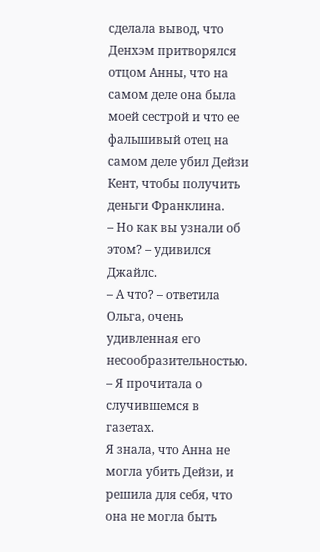сделала вывод, что Денхэм притворялся отцом Анны, что на самом деле она была моей сестрой и что ее фальшивый отец на самом деле убил Дейзи Кент, чтобы получить деньги Франклина.
– Но как вы узнали об этом? – удивился Джайлс.
– А что? – ответила Ольга, очень удивленная его несообразительностью. – Я прочитала о случившемся в газетах.
Я знала, что Анна не могла убить Дейзи, и решила для себя, что она не могла быть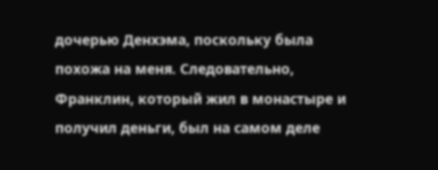дочерью Денхэма, поскольку была похожа на меня. Следовательно, Франклин, который жил в монастыре и получил деньги, был на самом деле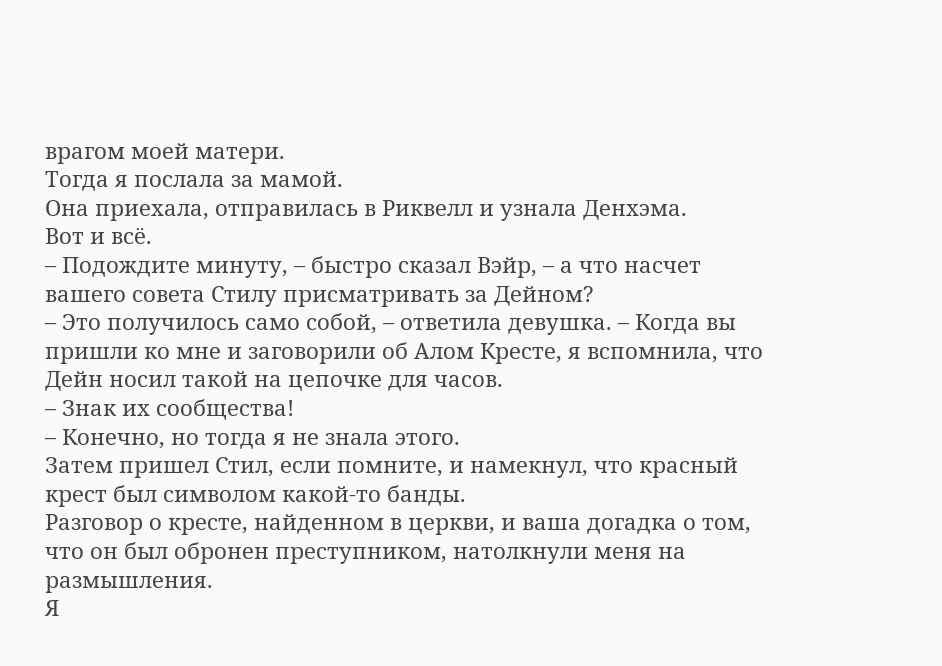врагом моей матери.
Тогда я послала за мамой.
Она приехала, отправилась в Риквелл и узнала Денхэма.
Вот и всё.
– Подождите минуту, – быстро сказал Вэйр, – а что насчет вашего совета Стилу присматривать за Дейном?
– Это получилось само собой, – ответила девушка. – Когда вы пришли ко мне и заговорили об Алом Кресте, я вспомнила, что Дейн носил такой на цепочке для часов.
– Знак их сообщества!
– Конечно, но тогда я не знала этого.
Затем пришел Стил, если помните, и намекнул, что красный крест был символом какой-то банды.
Разговор о кресте, найденном в церкви, и ваша догадка о том, что он был обронен преступником, натолкнули меня на размышления.
Я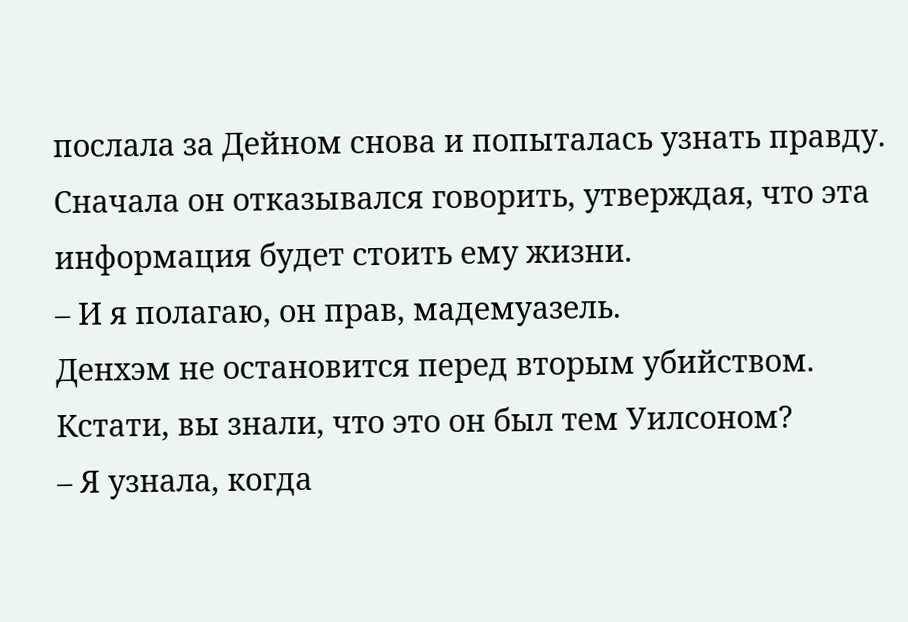послала за Дейном снова и попыталась узнать правду.
Сначала он отказывался говорить, утверждая, что эта информация будет стоить ему жизни.
– И я полагаю, он прав, мадемуазель.
Денхэм не остановится перед вторым убийством.
Кстати, вы знали, что это он был тем Уилсоном?
– Я узнала, когда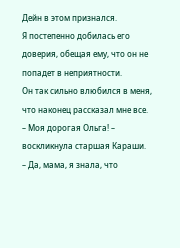Дейн в этом признался.
Я постепенно добилась его доверия, обещая ему, что он не попадет в неприятности.
Он так сильно влюбился в меня, что наконец рассказал мне все.
– Моя дорогая Ольга! – воскликнула старшая Караши.
– Да, мама, я знала, что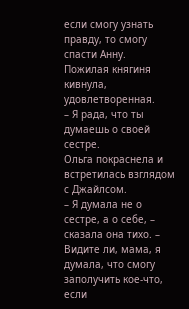если смогу узнать правду, то смогу спасти Анну.
Пожилая княгиня кивнула, удовлетворенная.
– Я рада, что ты думаешь о своей сестре.
Ольга покраснела и встретилась взглядом с Джайлсом.
– Я думала не о сестре, а о себе, – сказала она тихо. – Видите ли, мама, я думала, что смогу заполучить кое-что, если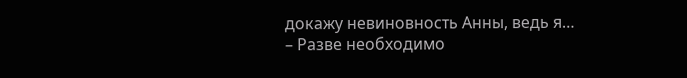докажу невиновность Анны, ведь я…
– Разве необходимо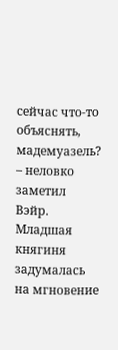сейчас что-то объяснять, мадемуазель? – неловко заметил Вэйр.
Младшая княгиня задумалась на мгновение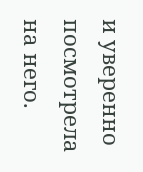и уверенно посмотрела на него.